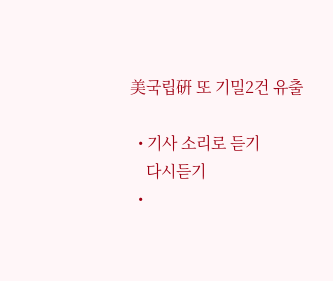美국립硏 또 기밀2건 유출

  • 기사 소리로 듣기
    다시듣기
  •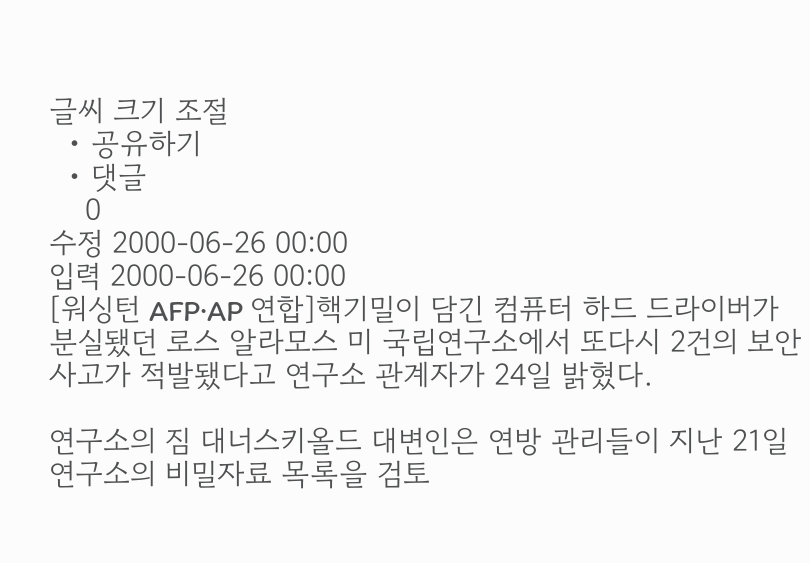글씨 크기 조절
  • 공유하기
  • 댓글
    0
수정 2000-06-26 00:00
입력 2000-06-26 00:00
[워싱턴 AFP·AP 연합]핵기밀이 담긴 컴퓨터 하드 드라이버가 분실됐던 로스 알라모스 미 국립연구소에서 또다시 2건의 보안 사고가 적발됐다고 연구소 관계자가 24일 밝혔다.

연구소의 짐 대너스키올드 대변인은 연방 관리들이 지난 21일 연구소의 비밀자료 목록을 검토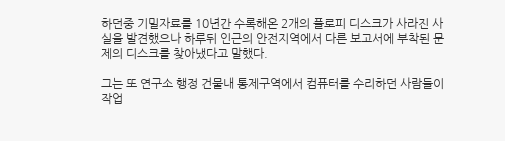하던중 기밀자료를 10년간 수록해온 2개의 플로피 디스크가 사라진 사실을 발견했으나 하루뒤 인근의 안전지역에서 다른 보고서에 부착된 문제의 디스크를 찾아냈다고 말했다.

그는 또 연구소 행정 건물내 통제구역에서 컴퓨터를 수리하던 사람들이 작업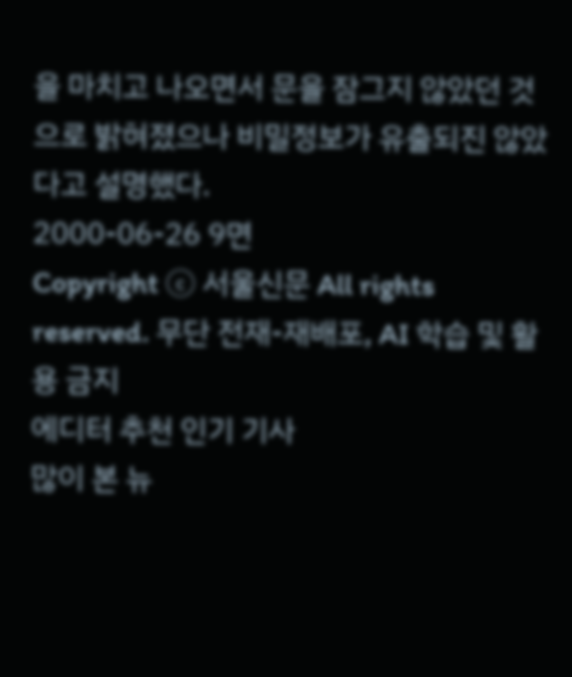을 마치고 나오면서 문을 잠그지 않았던 것으로 밝혀졌으나 비밀정보가 유출되진 않았다고 설명했다.
2000-06-26 9면
Copyright ⓒ 서울신문 All rights reserved. 무단 전재-재배포, AI 학습 및 활용 금지
에디터 추천 인기 기사
많이 본 뉴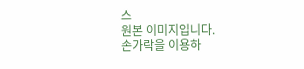스
원본 이미지입니다.
손가락을 이용하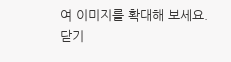여 이미지를 확대해 보세요.
닫기